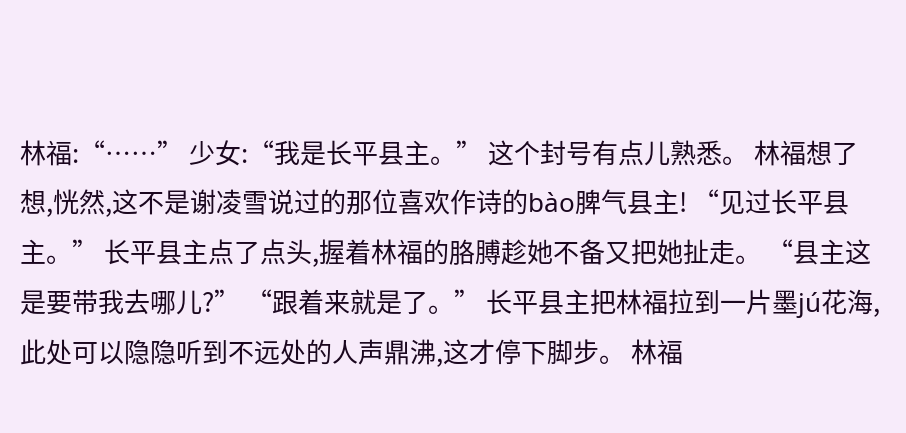林福:“……” 少女:“我是长平县主。” 这个封号有点儿熟悉。 林福想了想,恍然,这不是谢凌雪说过的那位喜欢作诗的bào脾气县主! “见过长平县主。” 长平县主点了点头,握着林福的胳膊趁她不备又把她扯走。 “县主这是要带我去哪儿?” “跟着来就是了。” 长平县主把林福拉到一片墨jú花海,此处可以隐隐听到不远处的人声鼎沸,这才停下脚步。 林福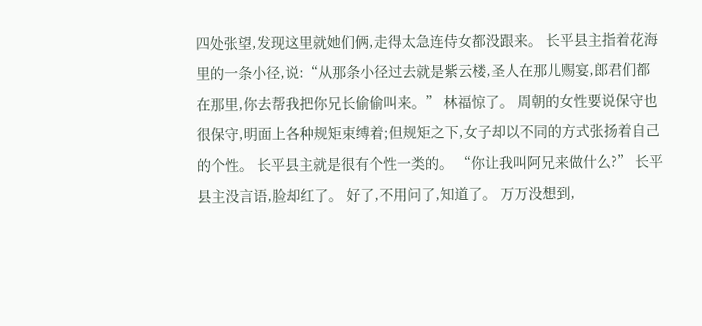四处张望,发现这里就她们俩,走得太急连侍女都没跟来。 长平县主指着花海里的一条小径,说:“从那条小径过去就是紫云楼,圣人在那儿赐宴,郎君们都在那里,你去帮我把你兄长偷偷叫来。” 林福惊了。 周朝的女性要说保守也很保守,明面上各种规矩束缚着;但规矩之下,女子却以不同的方式张扬着自己的个性。 长平县主就是很有个性一类的。 “你让我叫阿兄来做什么?” 长平县主没言语,脸却红了。 好了,不用问了,知道了。 万万没想到,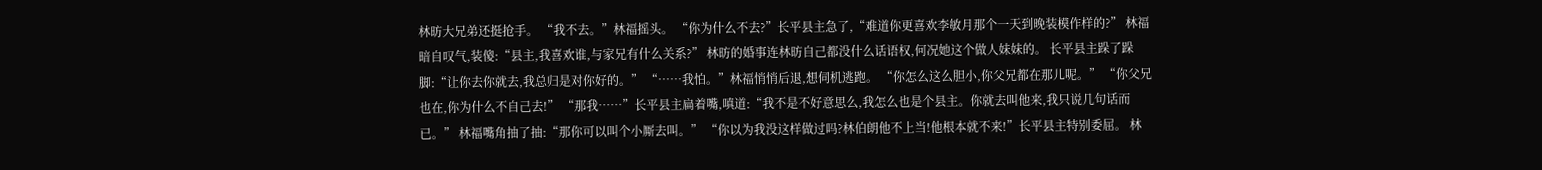林昉大兄弟还挺抢手。 “我不去。”林福摇头。 “你为什么不去?”长平县主急了,“难道你更喜欢李敏月那个一天到晚装模作样的?” 林福暗自叹气,装傻:“县主,我喜欢谁,与家兄有什么关系?” 林昉的婚事连林昉自己都没什么话语权,何况她这个做人妹妹的。 长平县主跺了跺脚:“让你去你就去,我总归是对你好的。” “……我怕。”林福悄悄后退,想伺机逃跑。 “你怎么这么胆小,你父兄都在那儿呢。” “你父兄也在,你为什么不自己去!” “那我……”长平县主扁着嘴,嗔道:“我不是不好意思么,我怎么也是个县主。你就去叫他来,我只说几句话而已。” 林福嘴角抽了抽:“那你可以叫个小厮去叫。” “你以为我没这样做过吗?林伯朗他不上当!他根本就不来!”长平县主特别委屈。 林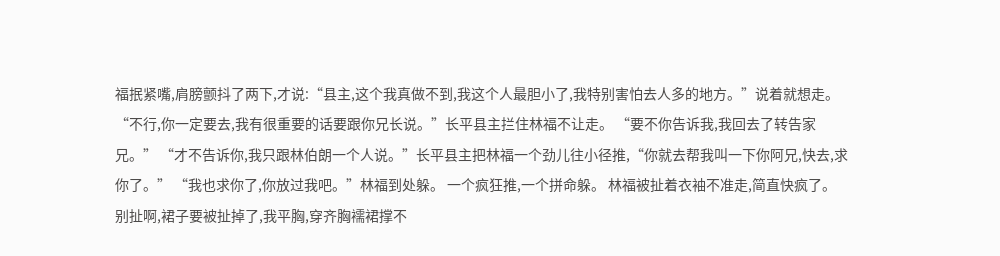福抿紧嘴,肩膀颤抖了两下,才说:“县主,这个我真做不到,我这个人最胆小了,我特别害怕去人多的地方。”说着就想走。 “不行,你一定要去,我有很重要的话要跟你兄长说。”长平县主拦住林福不让走。 “要不你告诉我,我回去了转告家兄。” “才不告诉你,我只跟林伯朗一个人说。”长平县主把林福一个劲儿往小径推,“你就去帮我叫一下你阿兄,快去,求你了。” “我也求你了,你放过我吧。”林福到处躲。 一个疯狂推,一个拼命躲。 林福被扯着衣袖不准走,简直快疯了。 别扯啊,裙子要被扯掉了,我平胸,穿齐胸襦裙撑不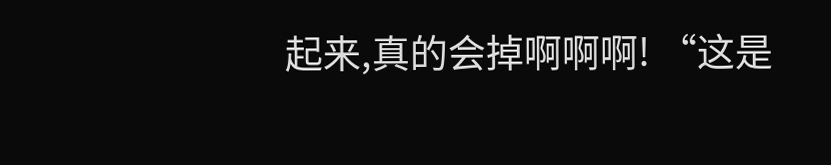起来,真的会掉啊啊啊! “这是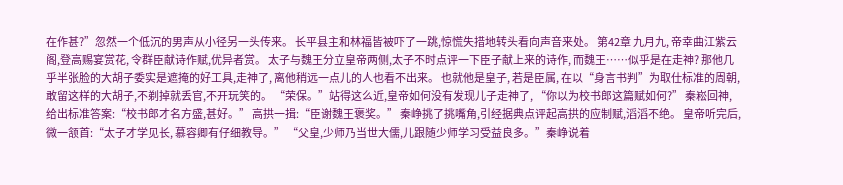在作甚?”忽然一个低沉的男声从小径另一头传来。 长平县主和林福皆被吓了一跳,惊慌失措地转头看向声音来处。 第42章 九月九, 帝幸曲江紫云阁,登高赐宴赏花, 令群臣献诗作赋,优异者赏。 太子与魏王分立皇帝两侧,太子不时点评一下臣子献上来的诗作, 而魏王……似乎是在走神? 那他几乎半张脸的大胡子委实是遮掩的好工具,走神了, 离他稍远一点儿的人也看不出来。 也就他是皇子, 若是臣属, 在以“身言书判”为取仕标准的周朝,敢留这样的大胡子,不剃掉就丢官,不开玩笑的。 “荣保。”站得这么近,皇帝如何没有发现儿子走神了, “你以为校书郎这篇赋如何?” 秦崧回神, 给出标准答案:“校书郎才名方盛,甚好。” 高拱一揖:“臣谢魏王褒奖。” 秦峥挑了挑嘴角,引经据典点评起高拱的应制赋,滔滔不绝。 皇帝听完后, 微一颔首:“太子才学见长, 慕容卿有仔细教导。” “父皇,少师乃当世大儒,儿跟随少师学习受益良多。”秦峥说着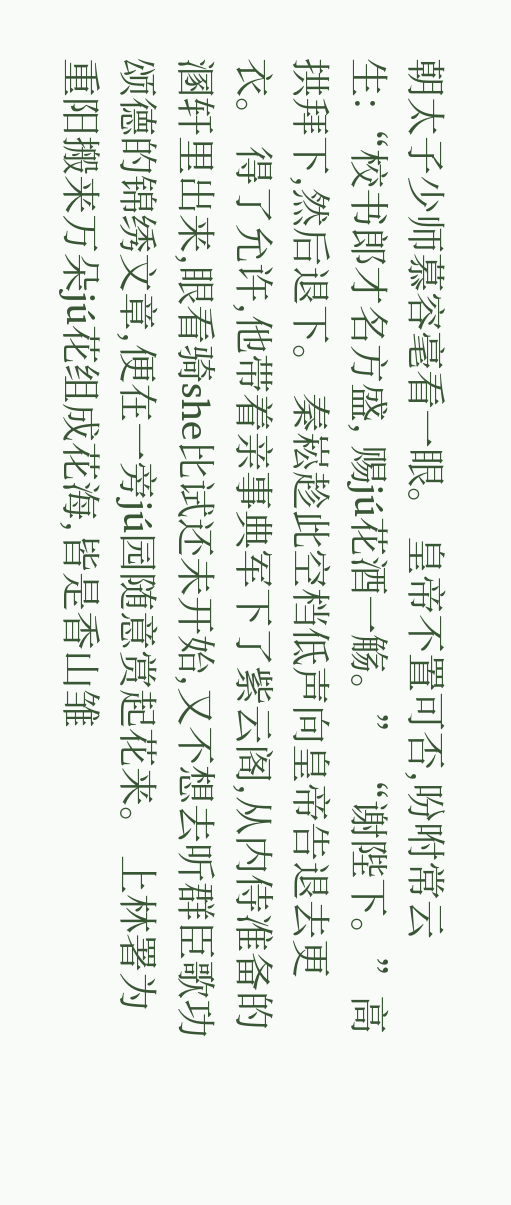朝太子少师慕容毫看一眼。 皇帝不置可否,吩咐常云生:“校书郎才名方盛, 赐jú花酒一觞。” “谢陛下。”高拱拜下,然后退下。 秦崧趁此空档低声向皇帝告退去更衣。 得了允许,他带着亲事典军下了紫云阁,从内侍准备的溷轩里出来,眼看骑she比试还未开始,又不想去听群臣歌功颂德的锦绣文章,便在一旁jú园随意赏起花来。 上林署为重阳搬来万朵jú花组成花海,皆是香山雏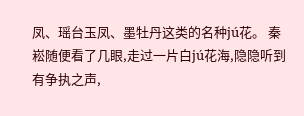凤、瑶台玉凤、墨牡丹这类的名种jú花。 秦崧随便看了几眼,走过一片白jú花海,隐隐听到有争执之声,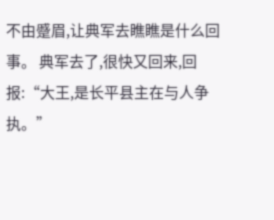不由蹙眉,让典军去瞧瞧是什么回事。 典军去了,很快又回来,回报:“大王,是长平县主在与人争执。”